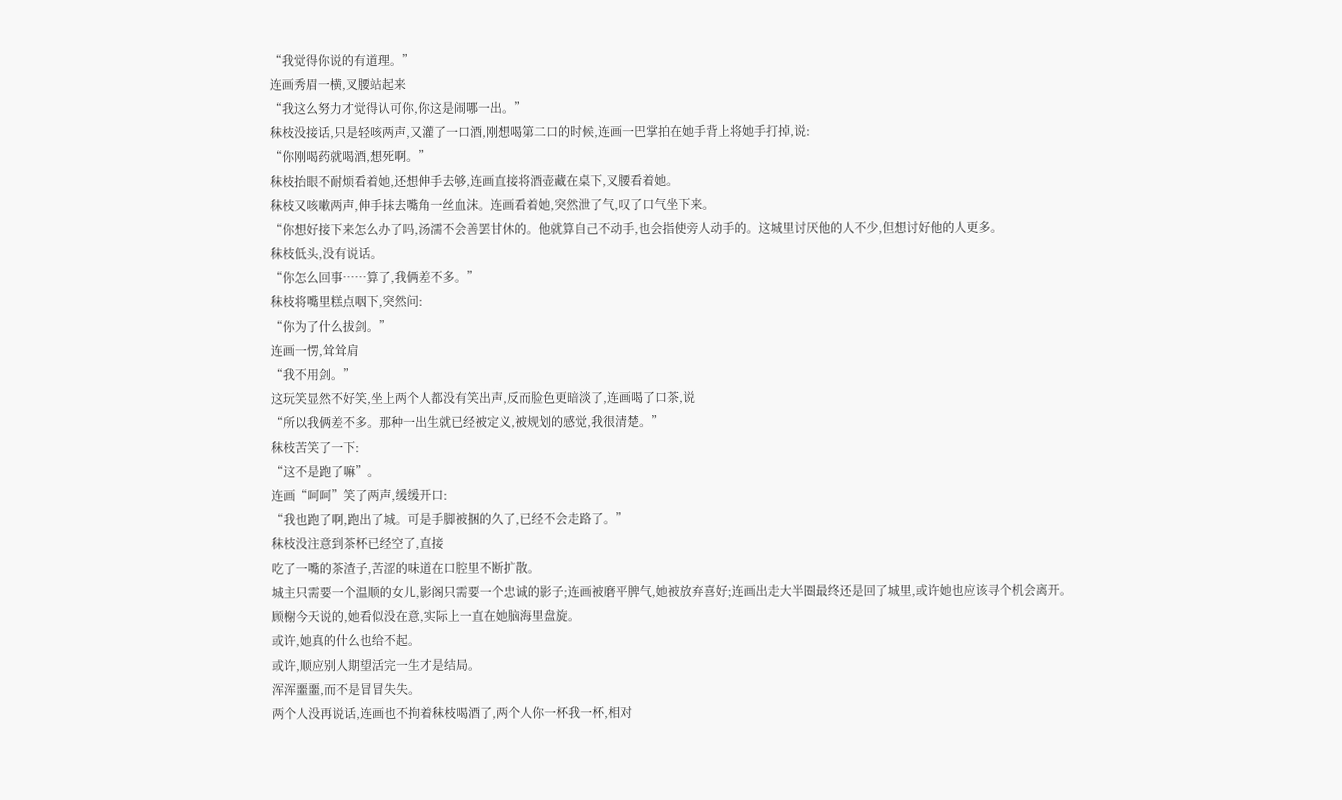“我觉得你说的有道理。”
连画秀眉一横,叉腰站起来
“我这么努力才觉得认可你,你这是闹哪一出。”
秣枝没接话,只是轻咳两声,又灌了一口酒,刚想喝第二口的时候,连画一巴掌拍在她手背上将她手打掉,说:
“你刚喝药就喝酒,想死啊。”
秣枝抬眼不耐烦看着她,还想伸手去够,连画直接将酒壶藏在桌下,叉腰看着她。
秣枝又咳嗽两声,伸手抹去嘴角一丝血沫。连画看着她,突然泄了气,叹了口气坐下来。
“你想好接下来怎么办了吗,汤濡不会善罢甘休的。他就算自己不动手,也会指使旁人动手的。这城里讨厌他的人不少,但想讨好他的人更多。
秣枝低头,没有说话。
“你怎么回事……算了,我俩差不多。”
秣枝将嘴里糕点咽下,突然问:
“你为了什么拔剑。”
连画一愣,耸耸肩
“我不用剑。”
这玩笑显然不好笑,坐上两个人都没有笑出声,反而脸色更暗淡了,连画喝了口茶,说
“所以我俩差不多。那种一出生就已经被定义,被规划的感觉,我很清楚。”
秣枝苦笑了一下:
“这不是跑了嘛”。
连画“呵呵”笑了两声,缓缓开口:
“我也跑了啊,跑出了城。可是手脚被捆的久了,已经不会走路了。”
秣枝没注意到茶杯已经空了,直接
吃了一嘴的茶渣子,苦涩的味道在口腔里不断扩散。
城主只需要一个温顺的女儿,影阁只需要一个忠诚的影子;连画被磨平脾气,她被放弃喜好;连画出走大半圈最终还是回了城里,或许她也应该寻个机会离开。
顾榭今天说的,她看似没在意,实际上一直在她脑海里盘旋。
或许,她真的什么也给不起。
或许,顺应别人期望活完一生才是结局。
浑浑噩噩,而不是冒冒失失。
两个人没再说话,连画也不拘着秣枝喝酒了,两个人你一杯我一杯,相对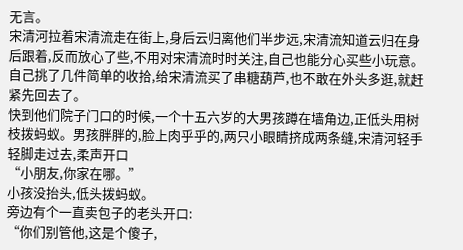无言。
宋清河拉着宋清流走在街上,身后云归离他们半步远,宋清流知道云归在身后跟着,反而放心了些,不用对宋清流时时关注,自己也能分心买些小玩意。自己挑了几件简单的收拾,给宋清流买了串糖葫芦,也不敢在外头多逛,就赶紧先回去了。
快到他们院子门口的时候,一个十五六岁的大男孩蹲在墙角边,正低头用树枝拨蚂蚁。男孩胖胖的,脸上肉乎乎的,两只小眼睛挤成两条缝,宋清河轻手轻脚走过去,柔声开口
“小朋友,你家在哪。”
小孩没抬头,低头拨蚂蚁。
旁边有个一直卖包子的老头开口:
“你们别管他,这是个傻子,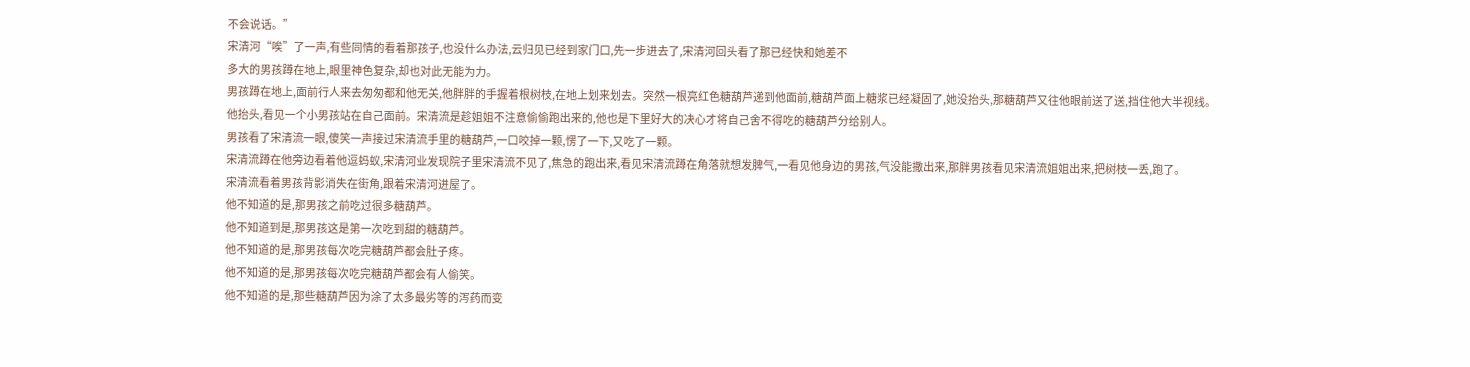不会说话。”
宋清河“唉”了一声,有些同情的看着那孩子,也没什么办法,云归见已经到家门口,先一步进去了,宋清河回头看了那已经快和她差不
多大的男孩蹲在地上,眼里神色复杂,却也对此无能为力。
男孩蹲在地上,面前行人来去匆匆都和他无关,他胖胖的手握着根树枝,在地上划来划去。突然一根亮红色糖葫芦递到他面前,糖葫芦面上糖浆已经凝固了,她没抬头,那糖葫芦又往他眼前送了送,挡住他大半视线。
他抬头,看见一个小男孩站在自己面前。宋清流是趁姐姐不注意偷偷跑出来的,他也是下里好大的决心才将自己舍不得吃的糖葫芦分给别人。
男孩看了宋清流一眼,傻笑一声接过宋清流手里的糖葫芦,一口咬掉一颗,愣了一下,又吃了一颗。
宋清流蹲在他旁边看着他逗蚂蚁,宋清河业发现院子里宋清流不见了,焦急的跑出来,看见宋清流蹲在角落就想发脾气,一看见他身边的男孩,气没能撒出来,那胖男孩看见宋清流姐姐出来,把树枝一丢,跑了。
宋清流看着男孩背影消失在街角,跟着宋清河进屋了。
他不知道的是,那男孩之前吃过很多糖葫芦。
他不知道到是,那男孩这是第一次吃到甜的糖葫芦。
他不知道的是,那男孩每次吃完糖葫芦都会肚子疼。
他不知道的是,那男孩每次吃完糖葫芦都会有人偷笑。
他不知道的是,那些糖葫芦因为涂了太多最劣等的泻药而变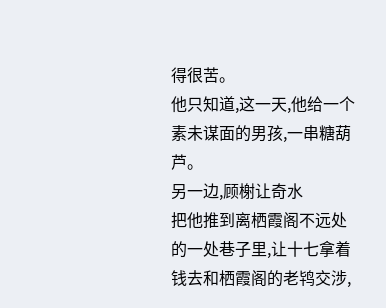得很苦。
他只知道,这一天,他给一个素未谋面的男孩,一串糖葫芦。
另一边,顾榭让奇水
把他推到离栖霞阁不远处的一处巷子里,让十七拿着钱去和栖霞阁的老鸨交涉,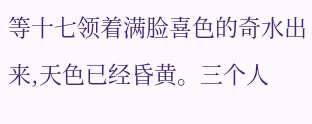等十七领着满脸喜色的奇水出来,天色已经昏黄。三个人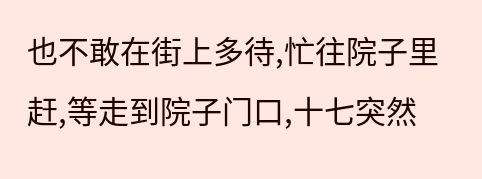也不敢在街上多待,忙往院子里赶,等走到院子门口,十七突然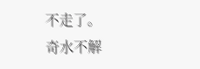不走了。
奇水不解